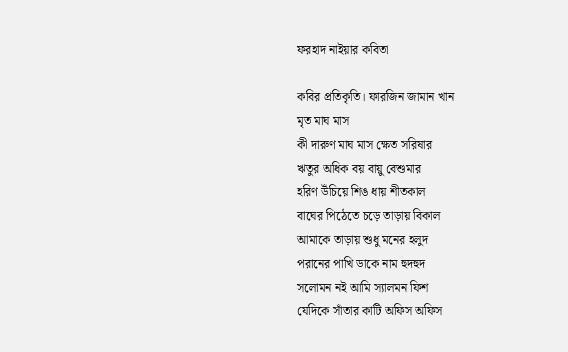ফরহাদ নাইয়ার কবিতা

কবির প্রতিকৃতি। ফারজিন জামান খান
মৃত মাঘ মাস
কী দারুণ মাঘ মাস ক্ষেত সরিষার
ঋতুর অধিক বয় বায়ু বেশুমার
হরিণ উঁচিয়ে শিঙ ধায় শীতকাল
বাঘের পিঠেতে চড়ে তাড়ায় বিকাল
আমাকে তাড়ায় শুধু মনের হলুদ
পরানের পাখি ডাকে নাম হুদহুদ
সলোমন নই আমি স্যালমন ফিশ
যেদিকে সাঁতার কাটি অফিস অফিস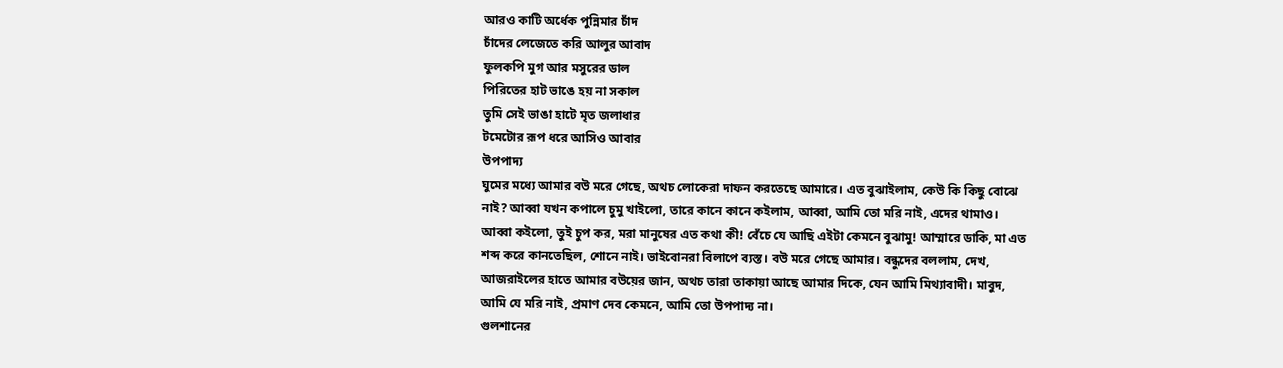আরও কাটি অর্ধেক পুন্নিমার চাঁদ
চাঁদের লেজেতে করি আলুর আবাদ
ফুলকপি মুগ আর মসুরের ডাল
পিরিতের হাট ভাঙে হয় না সকাল
তুমি সেই ভাঙা হাটে মৃত জলাধার
টমেটোর রূপ ধরে আসিও আবার
উপপাদ্য
ঘুমের মধ্যে আমার বউ মরে গেছে, অথচ লোকেরা দাফন করতেছে আমারে। এত বুঝাইলাম, কেউ কি কিছু বোঝে নাই? আব্বা যখন কপালে চুমু খাইলো, তারে কানে কানে কইলাম, আব্বা, আমি তো মরি নাই, এদের থামাও। আব্বা কইলো, তুই চুপ কর, মরা মানুষের এত কথা কী! বেঁচে যে আছি এইটা কেমনে বুঝামু! আম্মারে ডাকি, মা এত শব্দ করে কানতেছিল, শোনে নাই। ভাইবোনরা বিলাপে ব্যস্ত। বউ মরে গেছে আমার। বন্ধুদের বললাম, দেখ, আজরাইলের হাতে আমার বউয়ের জান, অথচ তারা তাকায়া আছে আমার দিকে, যেন আমি মিথ্যাবাদী। মাবুদ, আমি যে মরি নাই, প্রমাণ দেব কেমনে, আমি তো উপপাদ্য না।
গুলশানের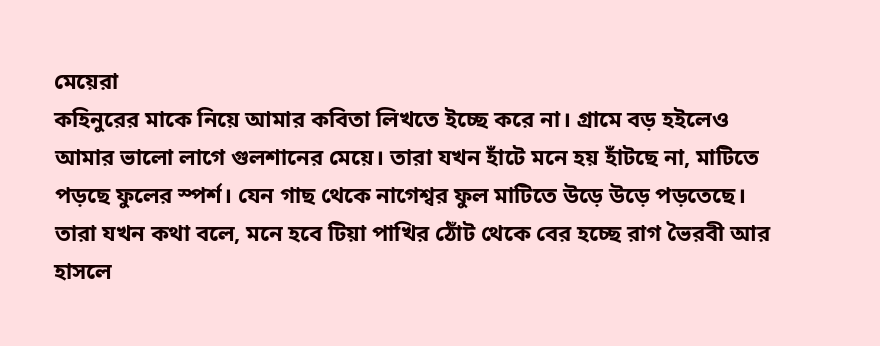মেয়েরা
কহিনুরের মাকে নিয়ে আমার কবিতা লিখতে ইচ্ছে করে না। গ্রামে বড় হইলেও আমার ভালো লাগে গুলশানের মেয়ে। তারা যখন হাঁটে মনে হয় হাঁটছে না, মাটিতে পড়ছে ফুলের স্পর্শ। যেন গাছ থেকে নাগেশ্বর ফুল মাটিতে উড়ে উড়ে পড়তেছে। তারা যখন কথা বলে, মনে হবে টিয়া পাখির ঠোঁট থেকে বের হচ্ছে রাগ ভৈরবী আর হাসলে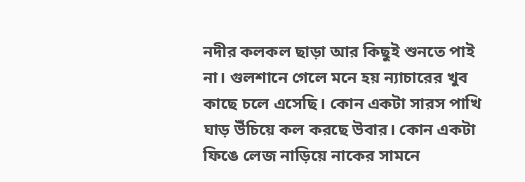নদীর কলকল ছাড়া আর কিছুই শুনতে পাই না। গুলশানে গেলে মনে হয় ন্যাচারের খুব কাছে চলে এসেছি। কোন একটা সারস পাখি ঘাড় উঁচিয়ে কল করছে উবার। কোন একটা ফিঙে লেজ নাড়িয়ে নাকের সামনে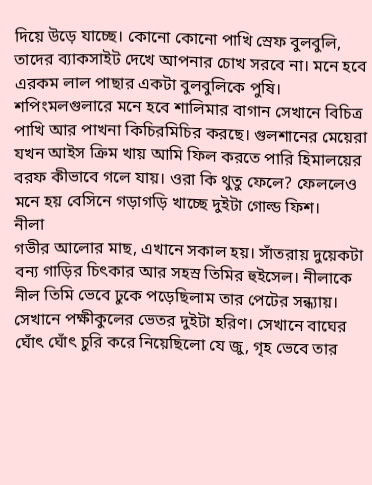দিয়ে উড়ে যাচ্ছে। কোনো কোনো পাখি স্রেফ বুলবুলি, তাদের ব্যাকসাইট দেখে আপনার চোখ সরবে না। মনে হবে এরকম লাল পাছার একটা বুলবুলিকে পুষি। শপিংমলগুলারে মনে হবে শালিমার বাগান সেখানে বিচিত্র পাখি আর পাখনা কিচিরমিচির করছে। গুলশানের মেয়েরা যখন আইস ক্রিম খায় আমি ফিল করতে পারি হিমালয়ের বরফ কীভাবে গলে যায়। ওরা কি থুতু ফেলে? ফেললেও মনে হয় বেসিনে গড়াগড়ি খাচ্ছে দুইটা গোল্ড ফিশ।
নীলা
গভীর আলোর মাছ, এখানে সকাল হয়। সাঁতরায় দুয়েকটা বন্য গাড়ির চিৎকার আর সহস্র তিমির হুইসেল। নীলাকে নীল তিমি ভেবে ঢুকে পড়েছিলাম তার পেটের সন্ধ্যায়। সেখানে পক্ষীকুলের ভেতর দুইটা হরিণ। সেখানে বাঘের ঘোঁৎ ঘোঁৎ চুরি করে নিয়েছিলো যে জু, গৃহ ভেবে তার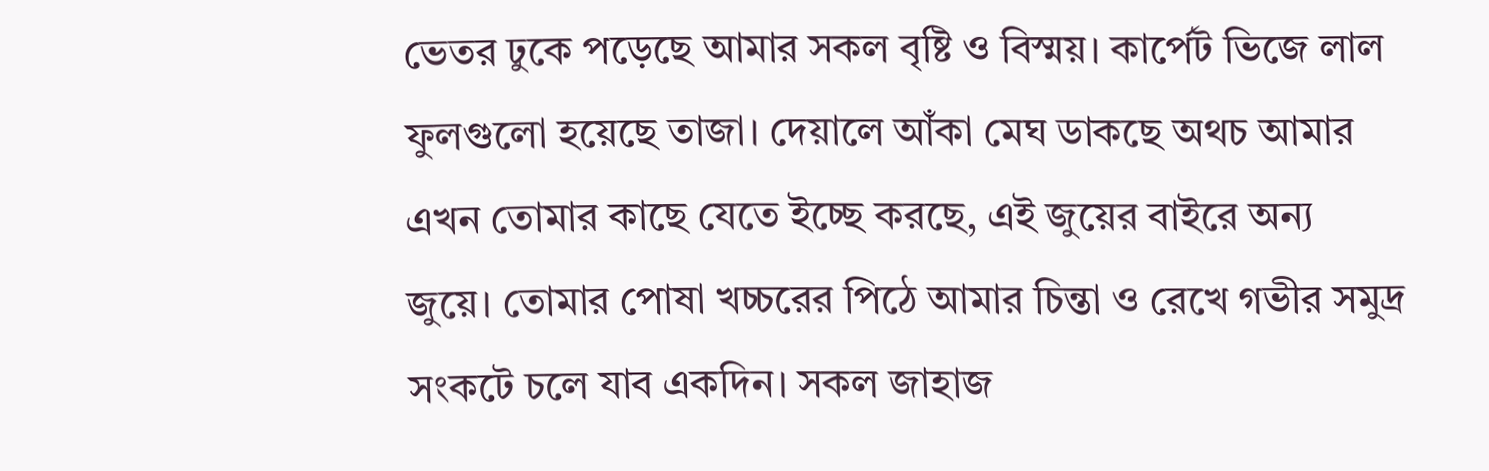ভেতর ঢুকে পড়েছে আমার সকল বৃষ্টি ও বিস্ময়। কার্পেট ভিজে লাল ফুলগুলো হয়েছে তাজা। দেয়ালে আঁকা মেঘ ডাকছে অথচ আমার এখন তোমার কাছে যেতে ইচ্ছে করছে, এই জুয়ের বাইরে অন্য জুয়ে। তোমার পোষা খচ্চরের পিঠে আমার চিন্তা ও রেখে গভীর সমুদ্র সংকটে চলে যাব একদিন। সকল জাহাজ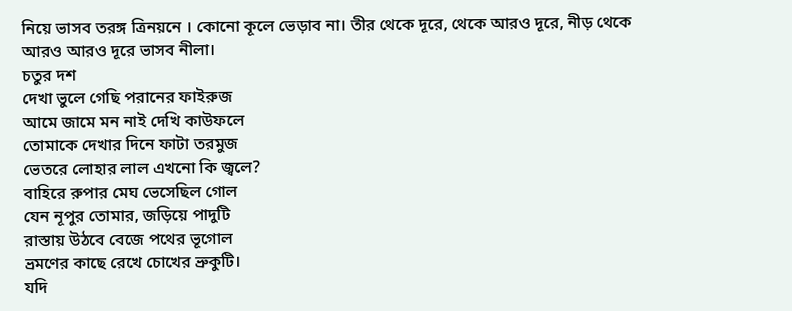নিয়ে ভাসব তরঙ্গ ত্রিনয়নে । কোনো কূলে ভেড়াব না। তীর থেকে দূরে, থেকে আরও দূরে, নীড় থেকে আরও আরও দূরে ভাসব নীলা।
চতুর দশ
দেখা ভুলে গেছি পরানের ফাইরুজ
আমে জামে মন নাই দেখি কাউফলে
তোমাকে দেখার দিনে ফাটা তরমুজ
ভেতরে লোহার লাল এখনো কি জ্বলে?
বাহিরে রুপার মেঘ ভেসেছিল গোল
যেন নূপুর তোমার, জড়িয়ে পাদুটি
রাস্তায় উঠবে বেজে পথের ভূগোল
ভ্রমণের কাছে রেখে চোখের ভ্রুকুটি।
যদি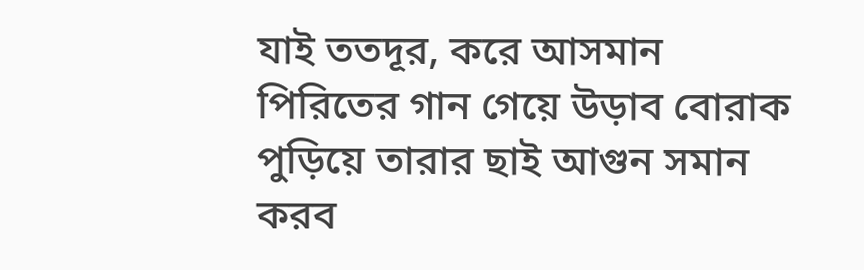যাই ততদূর, করে আসমান
পিরিতের গান গেয়ে উড়াব বোরাক
পুড়িয়ে তারার ছাই আগুন সমান
করব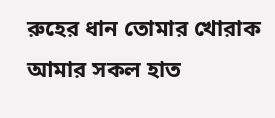রুহের ধান তোমার খোরাক
আমার সকল হাত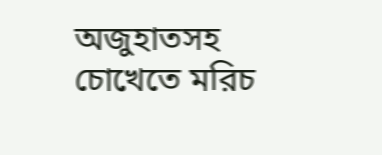অজুহাতসহ
চোখেতে মরিচ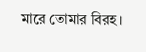মারে তোমার বিরহ।